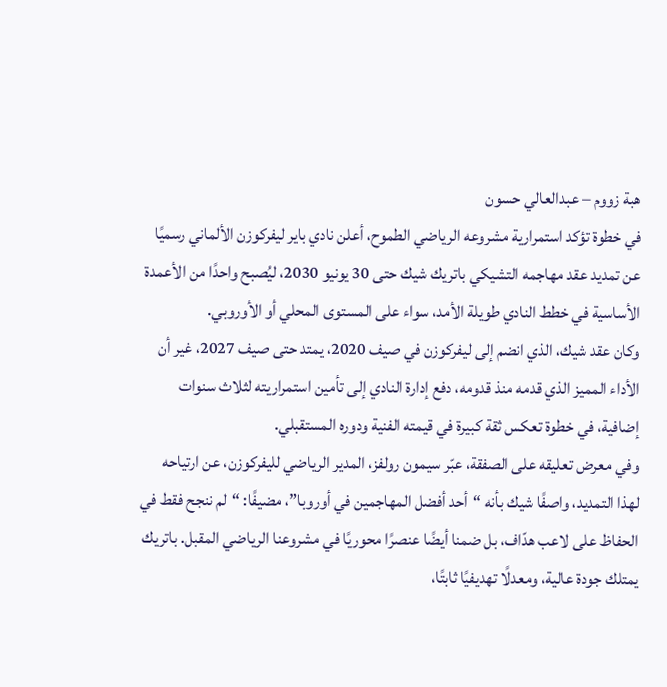هبة زووم – عبدالعالي حسون
في خطوة تؤكد استمرارية مشروعه الرياضي الطموح، أعلن نادي باير ليفركوزن الألماني رسميًا عن تمديد عقد مهاجمه التشيكي باتريك شيك حتى 30 يونيو 2030، ليُصبح واحدًا من الأعمدة الأساسية في خطط النادي طويلة الأمد، سواء على المستوى المحلي أو الأوروبي.
وكان عقد شيك، الذي انضم إلى ليفركوزن في صيف 2020، يمتد حتى صيف 2027، غير أن الأداء المميز الذي قدمه منذ قدومه، دفع إدارة النادي إلى تأمين استمراريته لثلاث سنوات إضافية، في خطوة تعكس ثقة كبيرة في قيمته الفنية ودوره المستقبلي.
وفي معرض تعليقه على الصفقة، عبّر سيمون رولفز، المدير الرياضي لليفركوزن، عن ارتياحه لهذا التمديد، واصفًا شيك بأنه “أحد أفضل المهاجمين في أوروبا”، مضيفًا: “لم ننجح فقط في الحفاظ على لاعب هدّاف، بل ضمنا أيضًا عنصرًا محوريًا في مشروعنا الرياضي المقبل. باتريك يمتلك جودة عالية، ومعدلًا تهديفيًا ثابتًا،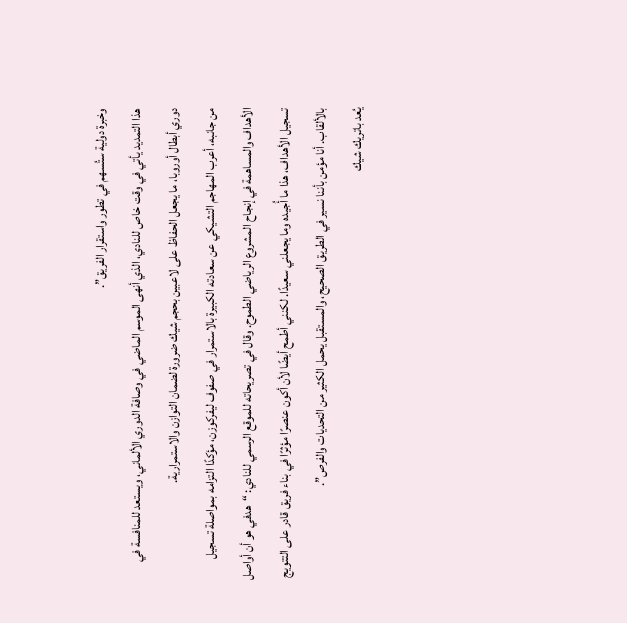وخبرة دولية ستُسهم في تطور واستقرار الفريق”.
هذا التمديد يأتي في وقت خاص للنادي، الذي أنهى الموسم الماضي في وصافة الدوري الألماني، ويستعد للمنافسة في دوري أبطال أوروبا، ما يجعل الحفاظ على لاعبين بحجم شيك ضرورة لضمان التوازن والاستمرارية.
من جانبه، أعرب المهاجم التشيكي عن سعادته الكبيرة بالاستمرار في صفوف ليفركوزن، مؤكدًا التزامه بمواصلة تسجيل الأهداف والمساهمة في إنجاح المشروع الرياضي الطموح. وقال في تصريحاته للموقع الرسمي للنادي: “هدفي هو أن أواصل تسجيل الأهداف، هذا ما أُجيده وما يجعلني سعيدًا. لكنني أطمح أيضًا لأن أكون عنصرًا مؤثرًا في بناء فريق قادر على التتويج بالألقاب. أنا مؤمن بأننا نسير في الطريق الصحيح، والمستقبل يحمل الكثير من التحديات والفرص”.
يُعد باتريك شيك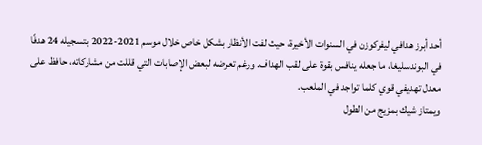أحد أبرز هدافي ليفركوزن في السنوات الأخيرة، حيث لفت الأنظار بشكل خاص خلال موسم 2021-2022 بتسجيله 24 هدفًا في البوندسليغا، ما جعله ينافس بقوة على لقب الهداف. ورغم تعرضه لبعض الإصابات التي قللت من مشاركاته، حافظ على معدل تهديفي قوي كلما تواجد في الملعب.
ويمتاز شيك بمزيج من الطول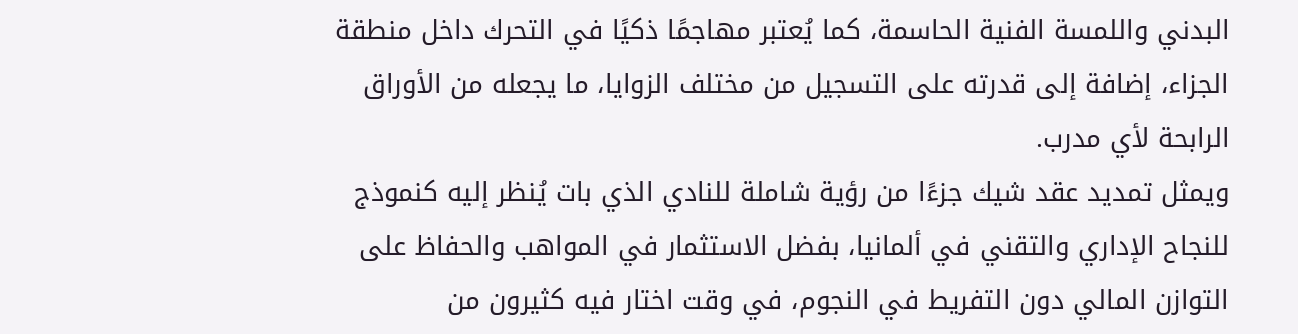البدني واللمسة الفنية الحاسمة، كما يُعتبر مهاجمًا ذكيًا في التحرك داخل منطقة الجزاء، إضافة إلى قدرته على التسجيل من مختلف الزوايا، ما يجعله من الأوراق الرابحة لأي مدرب.
ويمثل تمديد عقد شيك جزءًا من رؤية شاملة للنادي الذي بات يُنظر إليه كنموذج للنجاح الإداري والتقني في ألمانيا، بفضل الاستثمار في المواهب والحفاظ على التوازن المالي دون التفريط في النجوم، في وقت اختار فيه كثيرون من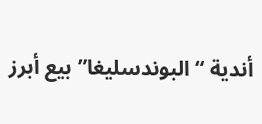أندية “البوندسليغا” بيع أبرز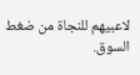لاعبيهم للنجاة من ضغط السوق.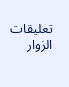تعليقات الزوار